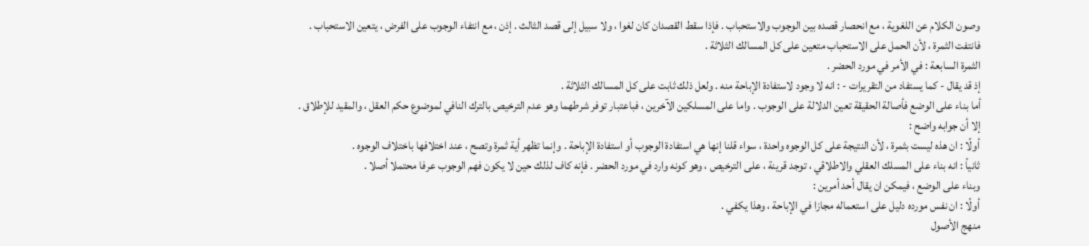وصون الكلام عن اللغوية ، مع انحصار قصده بين الوجوب والاستحباب . فإذا سقط القصدان كان لغوا ، ولا سبيل إلى قصد الثالث . إذن ، مع انتفاء الوجوب على الفرض ، يتعين الاستحباب .
فانتفت الثمرة ، لأن الحمل على الاستحباب متعين على كل المسالك الثلاثة .
الثمرة السابعة : في الأمر في مورد الحضر .
إذ قد يقال - كما يستفاد من التقريرات - : انه لا وجود لاستفادة الإباحة منه . ولعل ذلك ثابت على كل المسالك الثلاثة .
أما بناء على الوضع فأصالة الحقيقة تعين الدلالة على الوجوب . واما على المسلكين الآخرين ، فباعتبار توفر شرطهما وهو عدم الترخيص بالترك النافي لموضوع حكم العقل ، والمقيد للإطلاق .
إلا أن جوابه واضح :
أولًا : ان هذه ليست بثمرة ، لأن النتيجة على كل الوجوه واحدة ، سواء قلنا إنها هي استفادة الوجوب أو استفادة الإباحة . وإنما تظهر أية ثمرة وتصح ، عند اختلافها باختلاف الوجوه .
ثانياً : انه بناء على المسلك العقلي والاطلاقي ، توجد قرينة ، على الترخيص ، وهو كونه وارد في مورد الحضر . فإنه كاف لذلك حين لا يكون فهم الوجوب عرفا محتملا أصلا .
وبناء على الوضع ، فيمكن ان يقال أحد أمرين :
أولًا : ان نفس مورده دليل على استعماله مجازا في الإباحة ، وهذا يكفي .
منهج الأصول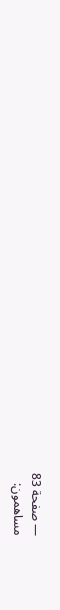— صفحة 83
مساهمون: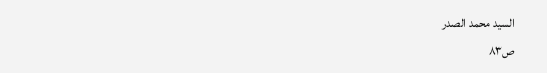السيد محمد الصدر
ص٨٣